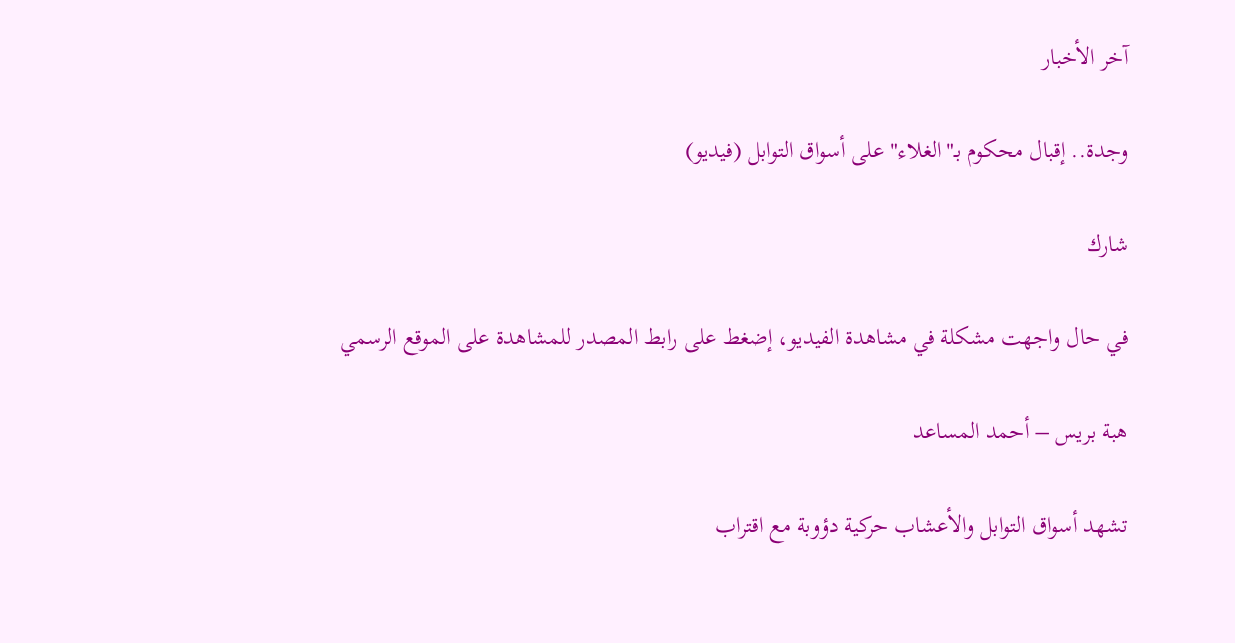آخر الأخبار

وجدة.. إقبال محكوم بـ"الغلاء" على أسواق التوابل (فيديو)

شارك

في حال واجهت مشكلة في مشاهدة الفيديو، إضغط على رابط المصدر للمشاهدة على الموقع الرسمي

هبة بريس – أحمد المساعد

تشهد أسواق التوابل والأعشاب حركية دؤوبة مع اقتراب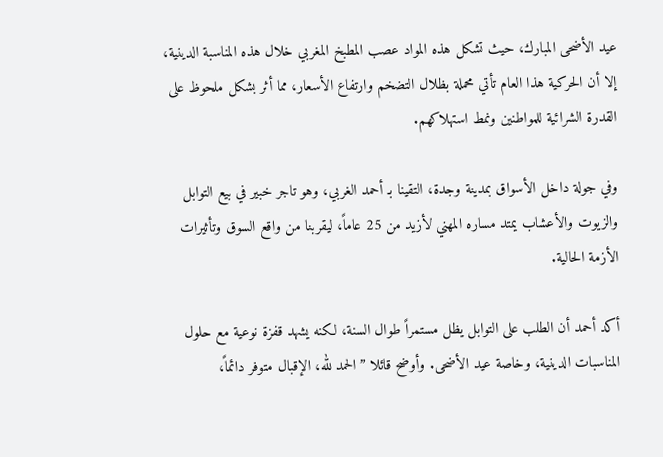عيد الأضحى المبارك، حيث تشكل هذه المواد عصب المطبخ المغربي خلال هذه المناسبة الدينية، إلا أن الحركية هذا العام تأتي محملة بظلال التضخم وارتفاع الأسعار، مما أثر بشكل ملحوظ على القدرة الشرائية للمواطنين ونمط استهلاكهم.

وفي جولة داخل الأسواق بمدينة وجدة، التقينا بـ أحمد الغربي، وهو تاجر خبير في بيع التوابل والزيوت والأعشاب يمتد مساره المهني لأزيد من 25 عاماً، ليقربنا من واقع السوق وتأثيرات الأزمة الحالية.

أكد أحمد أن الطلب على التوابل يظل مستمراً طوال السنة، لكنه يشهد قفزة نوعية مع حلول المناسبات الدينية، وخاصة عيد الأضحى. وأوضح قائلا ”الحمد لله، الإقبال متوفر دائماً،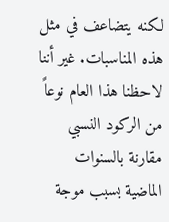لكنه يتضاعف في مثل هذه المناسبات. غير أننا لاحظنا هذا العام نوعاً من الركود النسبي مقارنة بالسنوات الماضية بسبب موجة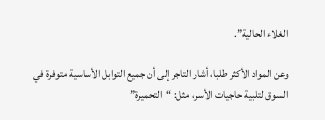الغلاء الحالية”.

وعن المواد الأكثر طلبا، أشار التاجر إلى أن جميع التوابل الأساسية متوفرة في السوق لتلبية حاجيات الأسر، مثل: “التحميرة”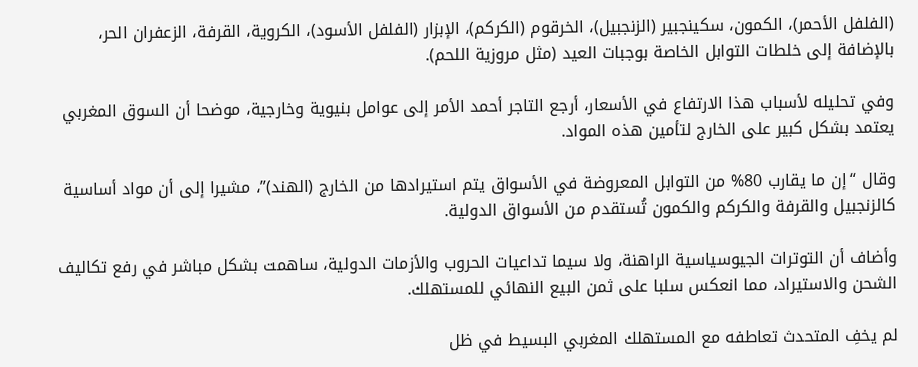(الفلفل الأحمر)، الكمون، سكينجبير (الزنجبيل)، الخرقوم (الكركم)، الإبزار (الفلفل الأسود)، الكروية، القرفة، الزعفران الحر، بالإضافة إلى خلطات التوابل الخاصة بوجبات العيد (مثل مروزية اللحم).

وفي تحليله لأسباب هذا الارتفاع في الأسعار، أرجع التاجر أحمد الأمر إلى عوامل بنيوية وخارجية، موضحا أن السوق المغربي يعتمد بشكل كبير على الخارج لتأمين هذه المواد.

وقال “إن ما يقارب 80% من التوابل المعروضة في الأسواق يتم استيرادها من الخارج (الهند)”، مشيرا إلى أن مواد أساسية كالزنجبيل والقرفة والكركم والكمون تُستقدم من الأسواق الدولية.

وأضاف أن التوترات الجيوسياسية الراهنة، ولا سيما تداعيات الحروب والأزمات الدولية، ساهمت بشكل مباشر في رفع تكاليف الشحن والاستيراد، مما انعكس سلبا على ثمن البيع النهائي للمستهلك.

لم يخفِ المتحدث تعاطفه مع المستهلك المغربي البسيط في ظل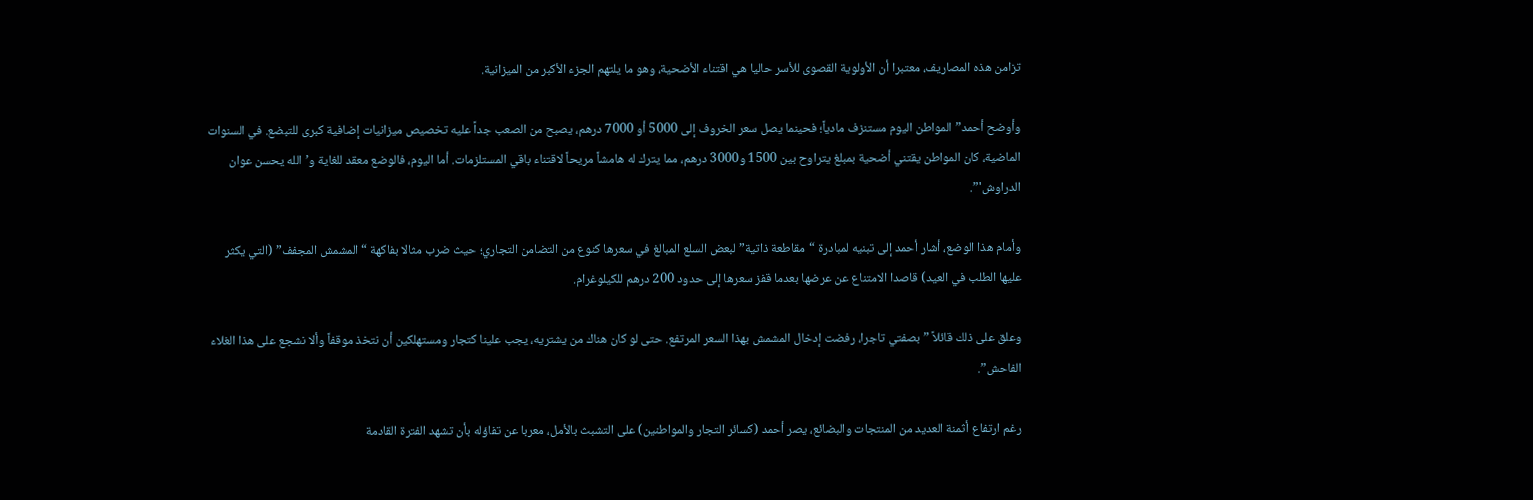تزامن هذه المصاريف، معتبرا أن الأولوية القصوى للأسر حاليا هي اقتناء الأضحية، وهو ما يلتهم الجزء الأكبر من الميزانية.

وأوضح أحمد”المواطن اليوم مستنزف مادياً؛ فحينما يصل سعر الخروف إلى 5000 أو 7000 درهم، يصبح من الصعب جداً عليه تخصيص ميزانيات إضافية كبرى للتبضع. في السنوات الماضية، كان المواطن يقتني أضحية بمبلغ يتراوح بين 1500 و3000 درهم، مما يترك له هامشاً مريحاً لاقتناء باقي المستلزمات. أما اليوم، فالوضع معقد للغاية و’الله يحسن عوان الدراوش'”.

وأمام هذا الوضع، أشار أحمد إلى تبنيه لمبادرة “مقاطعة ذاتية” لبعض السلع المبالغ في سعرها كنوع من التضامن التجاري؛ حيث ضرب مثالا بفاكهة “المشمش المجفف” (التي يكثر عليها الطلب في العيد) قاصدا الامتناع عن عرضها بعدما قفز سعرها إلى حدود 200 درهم للكيلوغرام.

وعلق على ذلك قائلاً ”بصفتي تاجرا، رفضت إدخال المشمش بهذا السعر المرتفع. حتى لو كان هناك من يشتريه، يجب علينا كتجار ومستهلكين أن نتخذ موقفاً وألا نشجع على هذا الغلاء الفاحش”.

رغم ارتفاع أثمنة العديد من المنتجات والبضائع، يصر أحمد (كسائر التجار والمواطنين) على التشبث بالأمل، معربا عن تفاؤله بأن تشهد الفترة القادمة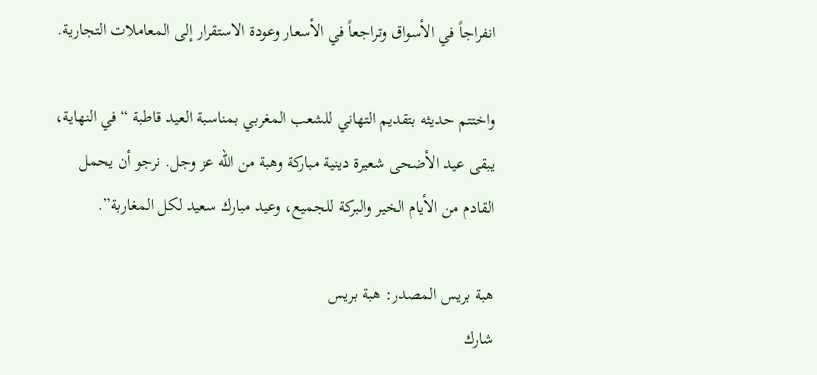انفراجاً في الأسواق وتراجعاً في الأسعار وعودة الاستقرار إلى المعاملات التجارية.

واختتم حديثه بتقديم التهاني للشعب المغربي بمناسبة العيد قاطبة “في النهاية، يبقى عيد الأضحى شعيرة دينية مباركة وهبة من الله عز وجل. نرجو أن يحمل القادم من الأيام الخير والبركة للجميع، وعيد مبارك سعيد لكل المغاربة”.

هبة بريس المصدر: هبة بريس
شارك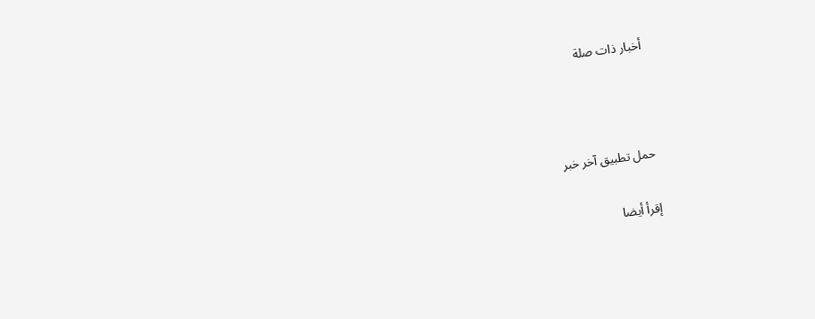أخبار ذات صلة



حمل تطبيق آخر خبر

إقرأ أيضا